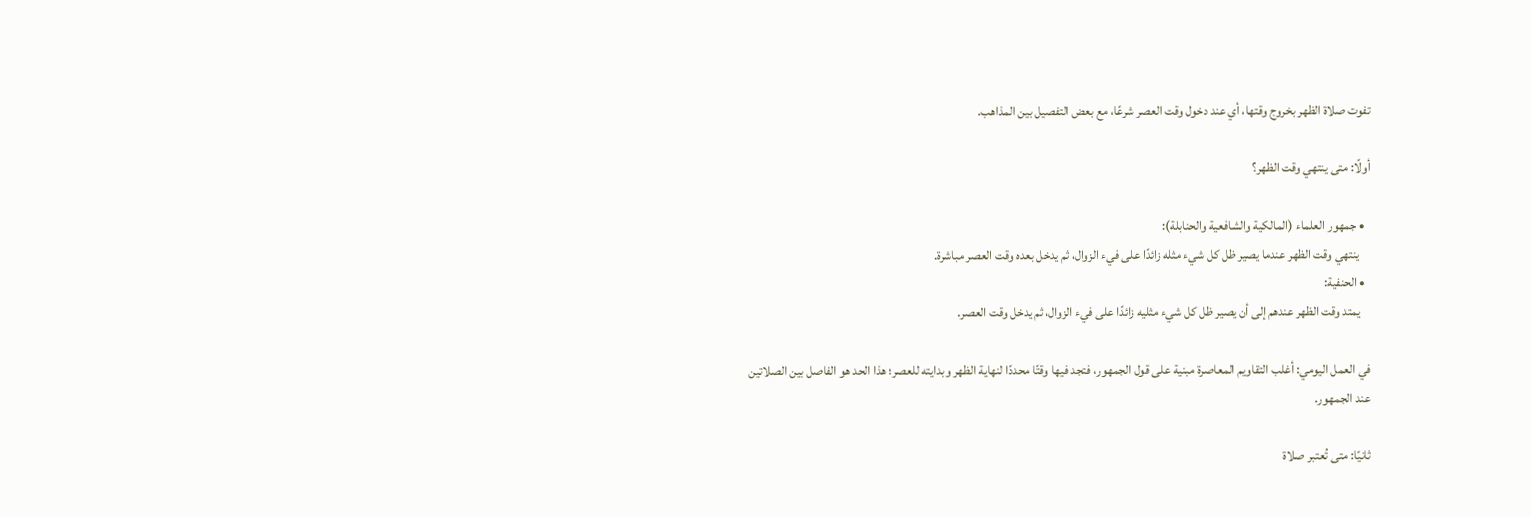تفوت صلاة الظهر بخروج وقتها، أي عند دخول وقت العصر شرعًا، مع بعض التفصيل بين المذاهب.

أولًا: متى ينتهي وقت الظهر؟

  • جمهور العلماء (المالكية والشافعية والحنابلة):
    ينتهي وقت الظهر عندما يصير ظل كل شيء مثله زائدًا على فيء الزوال، ثم يدخل بعده وقت العصر مباشرة.
  • الحنفية:
    يمتد وقت الظهر عندهم إلى أن يصير ظل كل شيء مثليه زائدًا على فيء الزوال، ثم يدخل وقت العصر.

في العمل اليومي: أغلب التقاويم المعاصرة مبنية على قول الجمهور، فتجد فيها وقتًا محددًا لنهاية الظهر وبدايته للعصر؛ هذا الحد هو الفاصل بين الصلاتين عند الجمهور.

ثانيًا: متى تُعتبر صلاة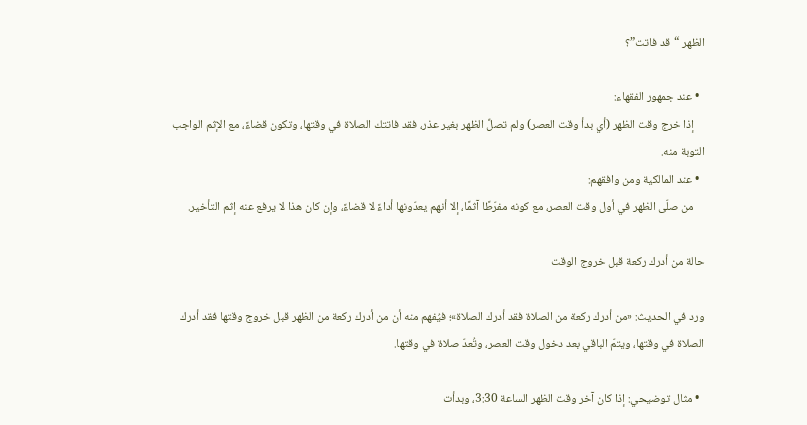الظهر “قد فاتت”؟

  • عند جمهور الفقهاء:
    إذا خرج وقت الظهر (أي بدأ وقت العصر) ولم تصلِّ الظهر بغير عذر، فقد فاتتك الصلاة في وقتها، وتكون قضاءً، مع الإثم الواجب التوبة منه.
  • عند المالكية ومن وافقهم:
    من صلّى الظهر في أول وقت العصر، مع كونه مفرّطًا آثمًا، إلا أنهم يعدّونها أداءً لا قضاءً، وإن كان هذا لا يرفع عنه إثم التأخير.

حالة من أدرك ركعة قبل خروج الوقت

ورد في الحديث: «من أدرك ركعة من الصلاة فقد أدرك الصلاة»؛ فيُفهم منه أن من أدرك ركعة من الظهر قبل خروج وقتها فقد أدرك الصلاة في وقتها، ويتمّ الباقي بعد دخول وقت العصر، وتُعدّ صلاة في وقتها.

  • مثال توضيحي: إذا كان آخر وقت الظهر الساعة 3:30، وبدأت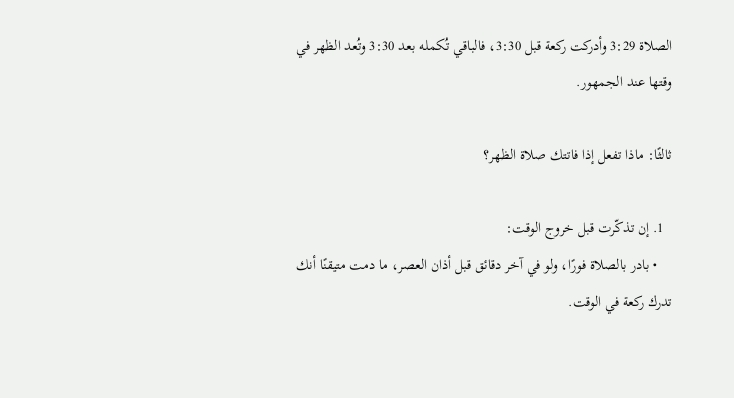الصلاة 3:29 وأدركت ركعة قبل 3:30، فالباقي تُكمله بعد 3:30 وتُعد الظهر في وقتها عند الجمهور.

ثالثًا: ماذا تفعل إذا فاتتك صلاة الظهر؟

  1. إن تذكّرت قبل خروج الوقت:
    • بادر بالصلاة فورًا، ولو في آخر دقائق قبل أذان العصر، ما دمت متيقنًا أنك تدرك ركعة في الوقت.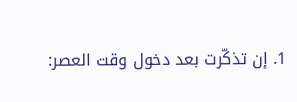1. إن تذكّرت بعد دخول وقت العصر: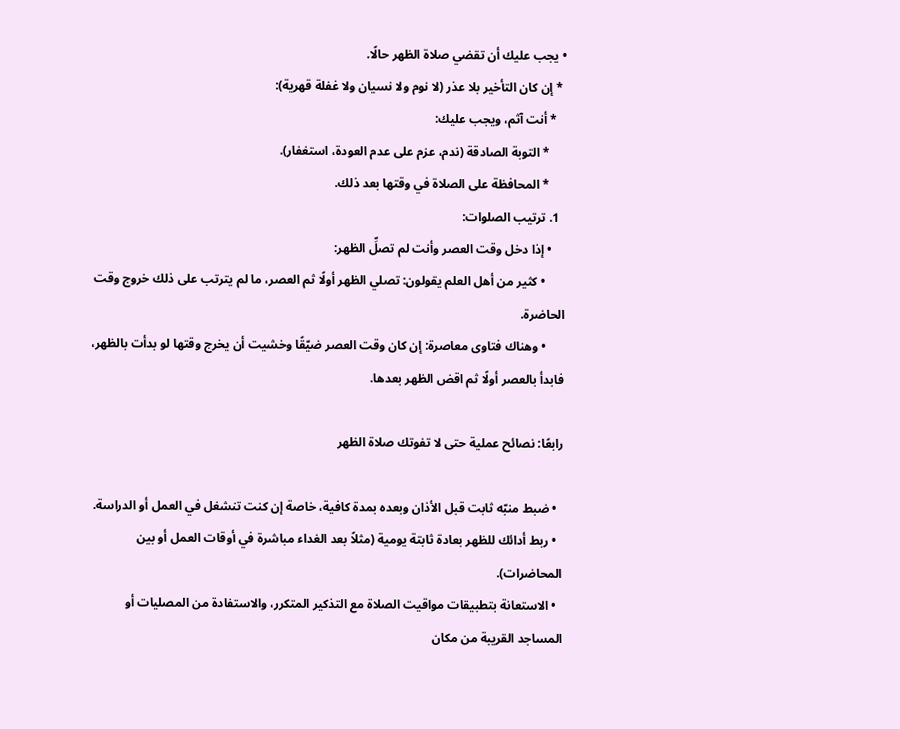• يجب عليك أن تقضي صلاة الظهر حالًا.
 * إن كان التأخير بلا عذر (لا نوم ولا نسيان ولا غفلة قهرية):
   * أنت آثم، ويجب عليك:
     * التوبة الصادقة (ندم، عزم على عدم العودة، استغفار).
     * المحافظة على الصلاة في وقتها بعد ذلك.
  1. ترتيب الصلوات:
    • إذا دخل وقت العصر وأنت لم تصلِّ الظهر:
      • كثير من أهل العلم يقولون: تصلي الظهر أولًا ثم العصر، ما لم يترتب على ذلك خروج وقت الحاضرة.
      • وهناك فتاوى معاصرة: إن كان وقت العصر ضيّقًا وخشيت أن يخرج وقتها لو بدأت بالظهر، فابدأ بالعصر أولًا ثم اقض الظهر بعدها.

رابعًا: نصائح عملية حتى لا تفوتك صلاة الظهر

  • ضبط منبّه ثابت قبل الأذان وبعده بمدة كافية، خاصة إن كنت تنشغل في العمل أو الدراسة.
  • ربط أدائك للظهر بعادة ثابتة يومية (مثلاً بعد الغداء مباشرة في أوقات العمل أو بين المحاضرات).
  • الاستعانة بتطبيقات مواقيت الصلاة مع التذكير المتكرر، والاستفادة من المصليات أو المساجد القريبة من مكان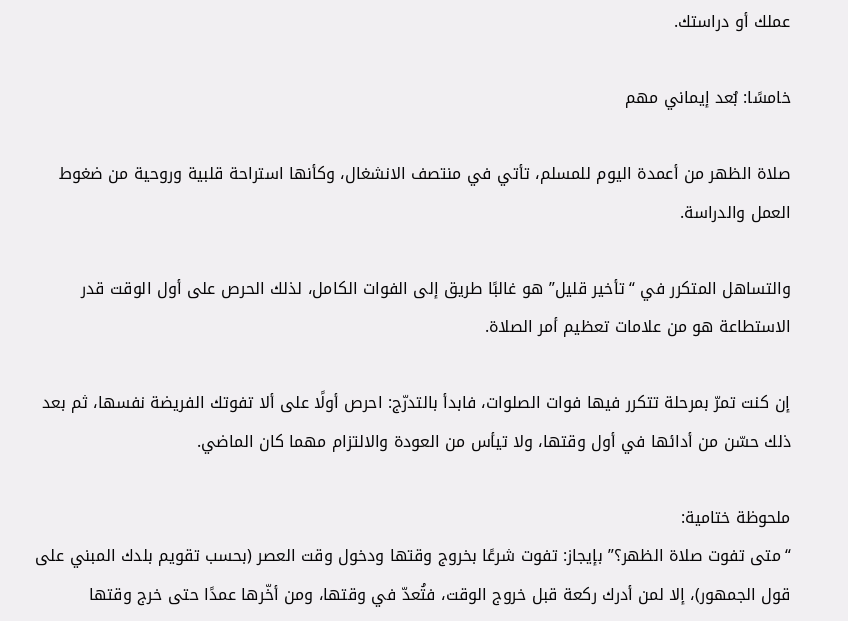عملك أو دراستك.

خامسًا: بُعد إيماني مهم

صلاة الظهر من أعمدة اليوم للمسلم، تأتي في منتصف الانشغال، وكأنها استراحة قلبية وروحية من ضغوط العمل والدراسة.

والتساهل المتكرر في “تأخير قليل” هو غالبًا طريق إلى الفوات الكامل، لذلك الحرص على أول الوقت قدر الاستطاعة هو من علامات تعظيم أمر الصلاة.

إن كنت تمرّ بمرحلة تتكرر فيها فوات الصلوات، فابدأ بالتدرّج: احرص أولًا على ألا تفوتك الفريضة نفسها، ثم بعد ذلك حسّن من أدائها في أول وقتها، ولا تيأس من العودة والالتزام مهما كان الماضي.

ملحوظة ختامية:
“متى تفوت صلاة الظهر؟” بإيجاز: تفوت شرعًا بخروج وقتها ودخول وقت العصر (بحسب تقويم بلدك المبني على قول الجمهور)، إلا لمن أدرك ركعة قبل خروج الوقت، فتُعدّ في وقتها، ومن أخّرها عمدًا حتى خرج وقتها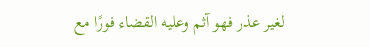لغير عذر فهو آثم وعليه القضاء فورًا مع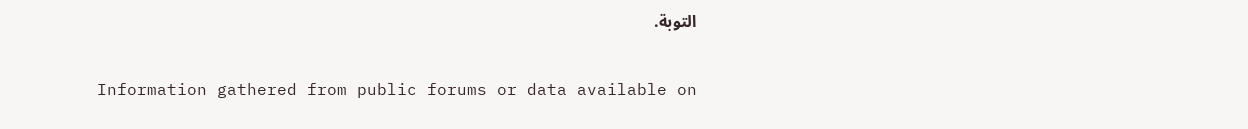التوبة.

Information gathered from public forums or data available on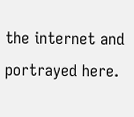the internet and portrayed here.